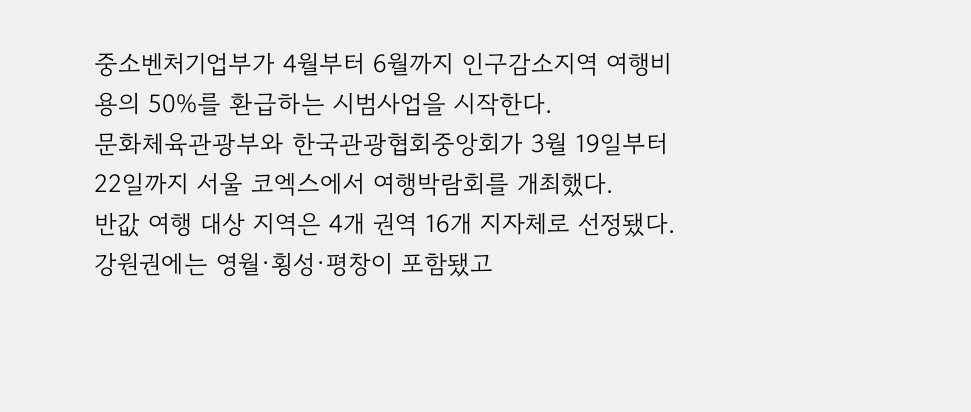중소벤처기업부가 4월부터 6월까지 인구감소지역 여행비용의 50%를 환급하는 시범사업을 시작한다.
문화체육관광부와 한국관광협회중앙회가 3월 19일부터 22일까지 서울 코엑스에서 여행박람회를 개최했다.
반값 여행 대상 지역은 4개 권역 16개 지자체로 선정됐다.
강원권에는 영월·횡성·평창이 포함됐고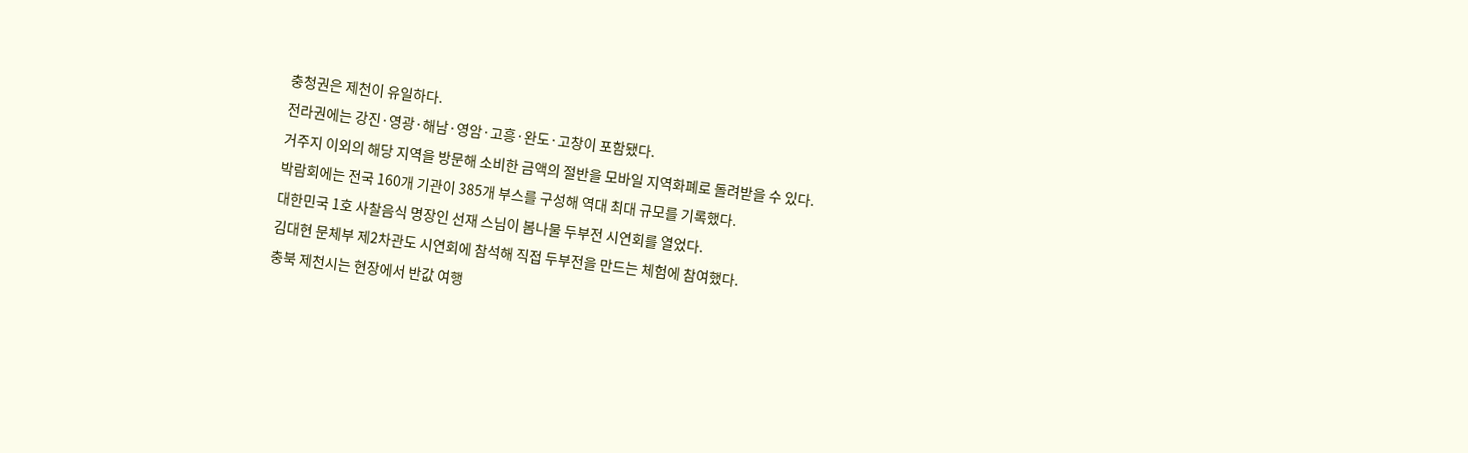충청권은 제천이 유일하다.
전라권에는 강진·영광·해남·영암·고흥·완도·고창이 포함됐다.
거주지 이외의 해당 지역을 방문해 소비한 금액의 절반을 모바일 지역화폐로 돌려받을 수 있다.
박람회에는 전국 160개 기관이 385개 부스를 구성해 역대 최대 규모를 기록했다.
대한민국 1호 사찰음식 명장인 선재 스님이 봄나물 두부전 시연회를 열었다.
김대현 문체부 제2차관도 시연회에 참석해 직접 두부전을 만드는 체험에 참여했다.
충북 제천시는 현장에서 반값 여행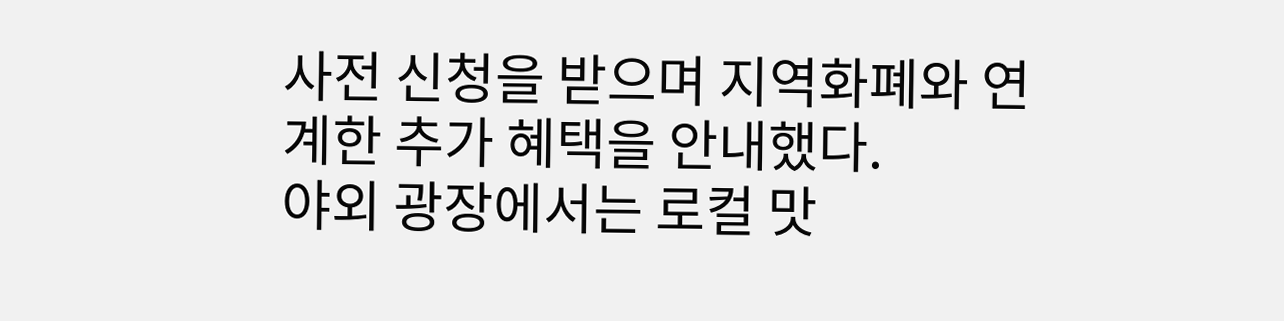사전 신청을 받으며 지역화폐와 연계한 추가 혜택을 안내했다.
야외 광장에서는 로컬 맛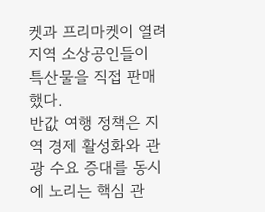켓과 프리마켓이 열려 지역 소상공인들이 특산물을 직접 판매했다.
반값 여행 정책은 지역 경제 활성화와 관광 수요 증대를 동시에 노리는 핵심 관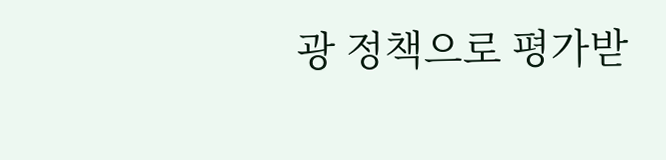광 정책으로 평가받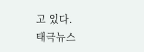고 있다.
태극뉴스